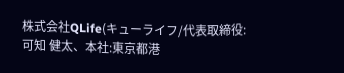株式会社QLife(キューライフ/代表取締役:可知 健太、本社:東京都港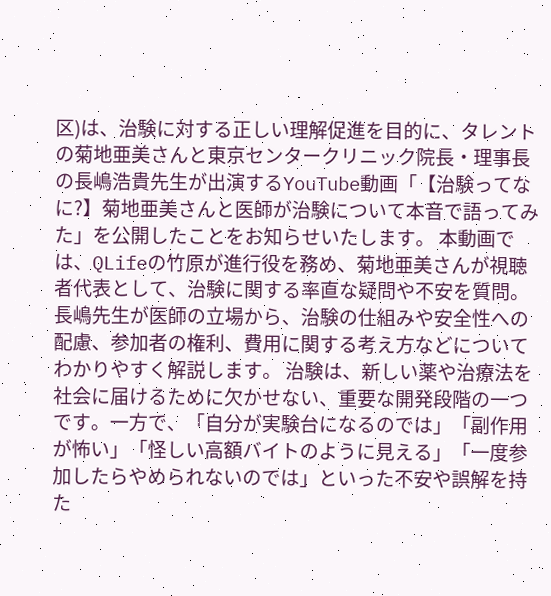区)は、治験に対する正しい理解促進を目的に、タレントの菊地亜美さんと東京センタークリニック院長・理事長の長嶋浩貴先生が出演するYouTube動画「【治験ってなに?】菊地亜美さんと医師が治験について本音で語ってみた」を公開したことをお知らせいたします。 本動画では、QLifeの竹原が進行役を務め、菊地亜美さんが視聴者代表として、治験に関する率直な疑問や不安を質問。長嶋先生が医師の立場から、治験の仕組みや安全性への配慮、参加者の権利、費用に関する考え方などについてわかりやすく解説します。 治験は、新しい薬や治療法を社会に届けるために欠かせない、重要な開発段階の一つです。一方で、「自分が実験台になるのでは」「副作用が怖い」「怪しい高額バイトのように見える」「一度参加したらやめられないのでは」といった不安や誤解を持た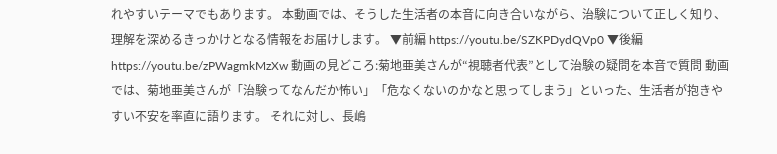れやすいテーマでもあります。 本動画では、そうした生活者の本音に向き合いながら、治験について正しく知り、理解を深めるきっかけとなる情報をお届けします。 ▼前編 https://youtu.be/SZKPDydQVp0 ▼後編 https://youtu.be/zPWagmkMzXw 動画の見どころ:菊地亜美さんが“視聴者代表”として治験の疑問を本音で質問 動画では、菊地亜美さんが「治験ってなんだか怖い」「危なくないのかなと思ってしまう」といった、生活者が抱きやすい不安を率直に語ります。 それに対し、長嶋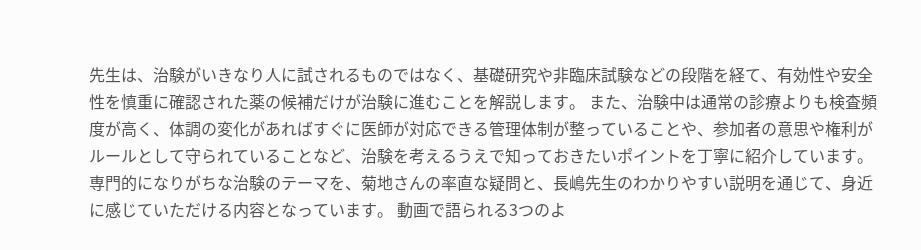先生は、治験がいきなり人に試されるものではなく、基礎研究や非臨床試験などの段階を経て、有効性や安全性を慎重に確認された薬の候補だけが治験に進むことを解説します。 また、治験中は通常の診療よりも検査頻度が高く、体調の変化があればすぐに医師が対応できる管理体制が整っていることや、参加者の意思や権利がルールとして守られていることなど、治験を考えるうえで知っておきたいポイントを丁寧に紹介しています。 専門的になりがちな治験のテーマを、菊地さんの率直な疑問と、長嶋先生のわかりやすい説明を通じて、身近に感じていただける内容となっています。 動画で語られる3つのよ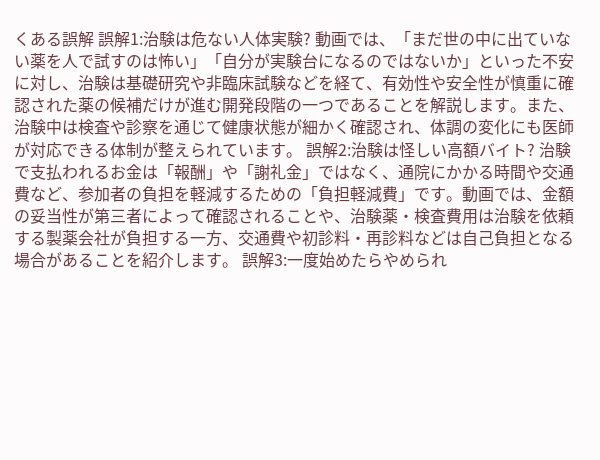くある誤解 誤解1:治験は危ない人体実験? 動画では、「まだ世の中に出ていない薬を人で試すのは怖い」「自分が実験台になるのではないか」といった不安に対し、治験は基礎研究や非臨床試験などを経て、有効性や安全性が慎重に確認された薬の候補だけが進む開発段階の一つであることを解説します。また、治験中は検査や診察を通じて健康状態が細かく確認され、体調の変化にも医師が対応できる体制が整えられています。 誤解2:治験は怪しい高額バイト? 治験で支払われるお金は「報酬」や「謝礼金」ではなく、通院にかかる時間や交通費など、参加者の負担を軽減するための「負担軽減費」です。動画では、金額の妥当性が第三者によって確認されることや、治験薬・検査費用は治験を依頼する製薬会社が負担する一方、交通費や初診料・再診料などは自己負担となる場合があることを紹介します。 誤解3:一度始めたらやめられ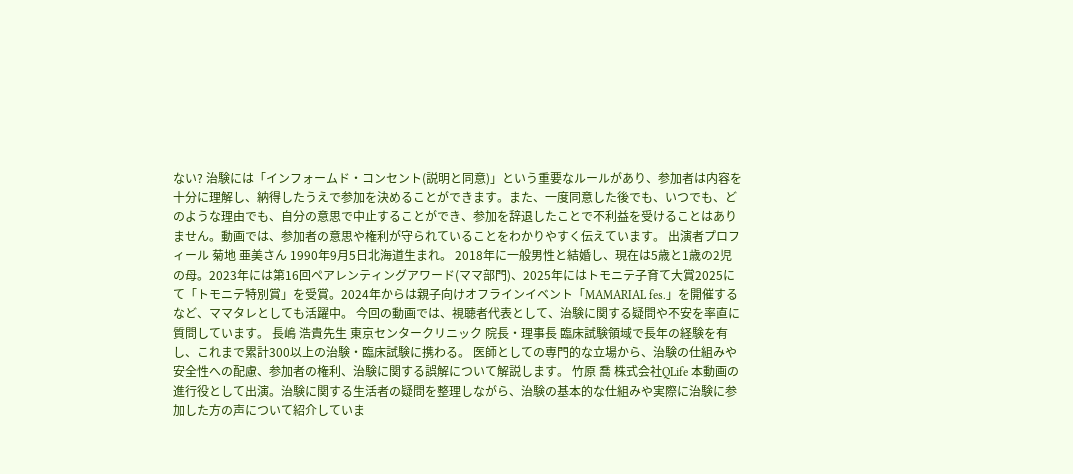ない? 治験には「インフォームド・コンセント(説明と同意)」という重要なルールがあり、参加者は内容を十分に理解し、納得したうえで参加を決めることができます。また、一度同意した後でも、いつでも、どのような理由でも、自分の意思で中止することができ、参加を辞退したことで不利益を受けることはありません。動画では、参加者の意思や権利が守られていることをわかりやすく伝えています。 出演者プロフィール 菊地 亜美さん 1990年9月5日北海道生まれ。 2018年に一般男性と結婚し、現在は5歳と1歳の2児の母。2023年には第16回ペアレンティングアワード(ママ部門)、2025年にはトモニテ子育て大賞2025にて「トモニテ特別賞」を受賞。2024年からは親子向けオフラインイベント「MAMARIAL fes.」を開催するなど、ママタレとしても活躍中。 今回の動画では、視聴者代表として、治験に関する疑問や不安を率直に質問しています。 長嶋 浩貴先生 東京センタークリニック 院長・理事長 臨床試験領域で長年の経験を有し、これまで累計300以上の治験・臨床試験に携わる。 医師としての専門的な立場から、治験の仕組みや安全性への配慮、参加者の権利、治験に関する誤解について解説します。 竹原 喬 株式会社QLife 本動画の進行役として出演。治験に関する生活者の疑問を整理しながら、治験の基本的な仕組みや実際に治験に参加した方の声について紹介していま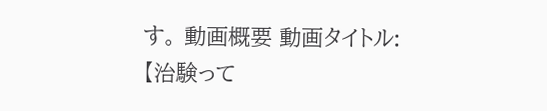す。 動画概要 動画タイトル:【治験って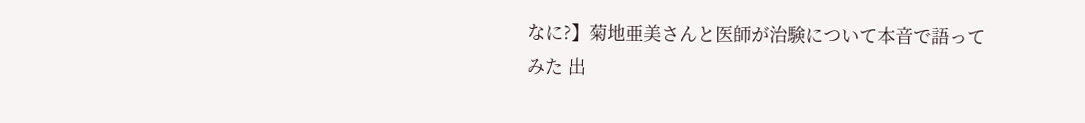なに?】菊地亜美さんと医師が治験について本音で語ってみた 出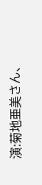演:菊地亜美さん、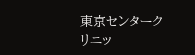東京センタークリニッ